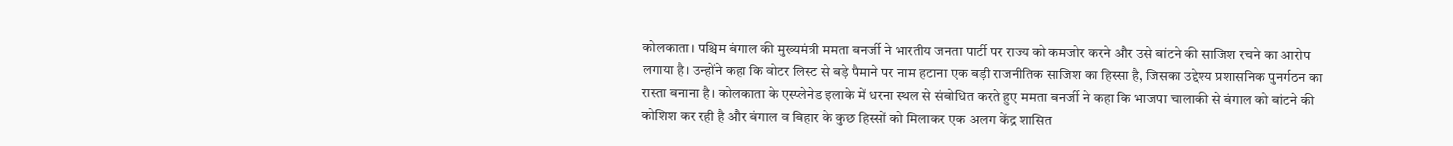कोलकाता। पश्चिम बंगाल की मुख्यमंत्री ममता बनर्जी ने भारतीय जनता पार्टी पर राज्य को कमजोर करने और उसे बांटने की साजिश रचने का आरोप लगाया है। उन्होंने कहा कि वोटर लिस्ट से बड़े पैमाने पर नाम हटाना एक बड़ी राजनीतिक साजिश का हिस्सा है, जिसका उद्देश्य प्रशासनिक पुनर्गठन का रास्ता बनाना है। कोलकाता के एस्प्लेनेड इलाके में धरना स्थल से संबोधित करते हुए ममता बनर्जी ने कहा कि भाजपा चालाकी से बंगाल को बांटने की कोशिश कर रही है और बंगाल व बिहार के कुछ हिस्सों को मिलाकर एक अलग केंद्र शासित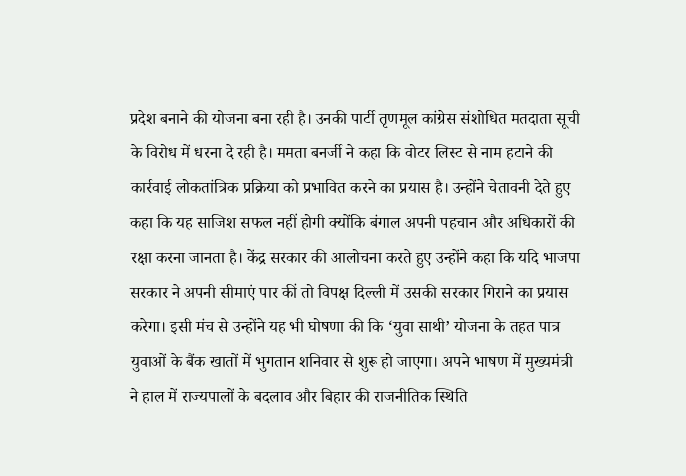प्रदेश बनाने की योजना बना रही है। उनकी पार्टी तृणमूल कांग्रेस संशोधित मतदाता सूची के विरोध में धरना दे रही है। ममता बनर्जी ने कहा कि वोटर लिस्ट से नाम हटाने की कार्रवाई लोकतांत्रिक प्रक्रिया को प्रभावित करने का प्रयास है। उन्होंने चेतावनी देते हुए कहा कि यह साजिश सफल नहीं होगी क्योंकि बंगाल अपनी पहचान और अधिकारों की रक्षा करना जानता है। केंद्र सरकार की आलोचना करते हुए उन्होंने कहा कि यदि भाजपा सरकार ने अपनी सीमाएं पार कीं तो विपक्ष दिल्ली में उसकी सरकार गिराने का प्रयास करेगा। इसी मंच से उन्होंने यह भी घोषणा की कि ‘युवा साथी’ योजना के तहत पात्र युवाओं के बैंक खातों में भुगतान शनिवार से शुरू हो जाएगा। अपने भाषण में मुख्यमंत्री ने हाल में राज्यपालों के बदलाव और बिहार की राजनीतिक स्थिति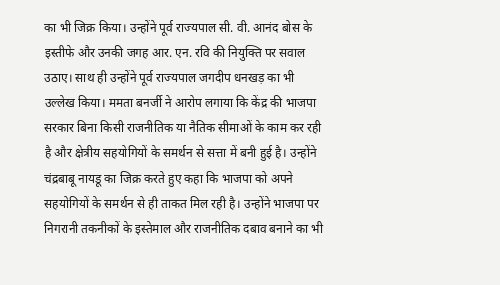का भी जिक्र किया। उन्होंने पूर्व राज्यपाल सी. वी. आनंद बोस के इस्तीफे और उनकी जगह आर. एन. रवि की नियुक्ति पर सवाल उठाए। साथ ही उन्होंने पूर्व राज्यपाल जगदीप धनखड़ का भी उल्लेख किया। ममता बनर्जी ने आरोप लगाया कि केंद्र की भाजपा सरकार बिना किसी राजनीतिक या नैतिक सीमाओं के काम कर रही है और क्षेत्रीय सहयोगियों के समर्थन से सत्ता में बनी हुई है। उन्होंने चंद्रबाबू नायडू का जिक्र करते हुए कहा कि भाजपा को अपने सहयोगियों के समर्थन से ही ताकत मिल रही है। उन्होंने भाजपा पर निगरानी तकनीकों के इस्तेमाल और राजनीतिक दबाव बनाने का भी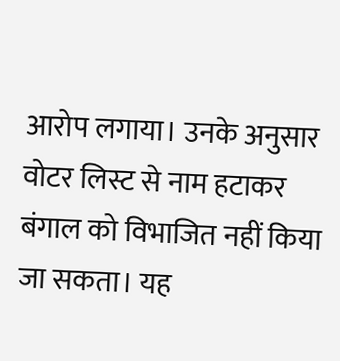आरोप लगाया। उनके अनुसार वोटर लिस्ट से नाम हटाकर बंगाल को विभाजित नहीं किया जा सकता। यह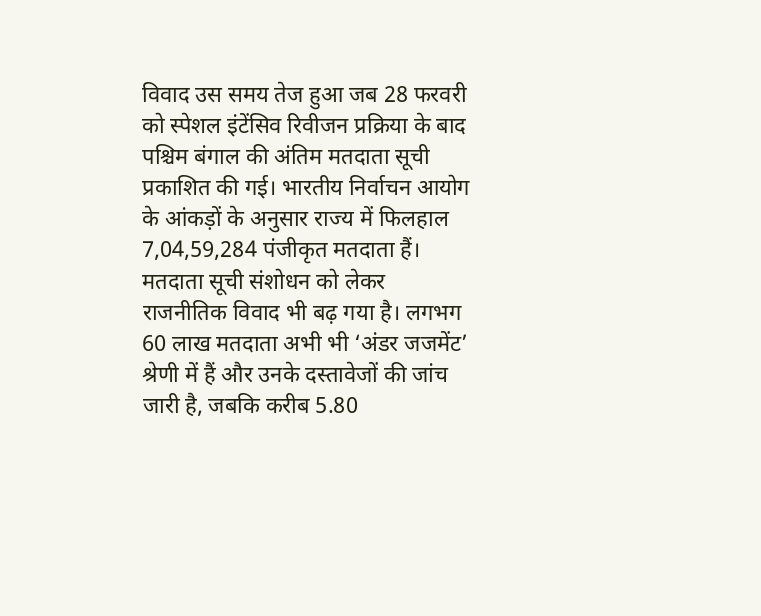विवाद उस समय तेज हुआ जब 28 फरवरी को स्पेशल इंटेंसिव रिवीजन प्रक्रिया के बाद पश्चिम बंगाल की अंतिम मतदाता सूची प्रकाशित की गई। भारतीय निर्वाचन आयोग के आंकड़ों के अनुसार राज्य में फिलहाल 7,04,59,284 पंजीकृत मतदाता हैं। मतदाता सूची संशोधन को लेकर राजनीतिक विवाद भी बढ़ गया है। लगभग 60 लाख मतदाता अभी भी ‘अंडर जजमेंट’ श्रेणी में हैं और उनके दस्तावेजों की जांच जारी है, जबकि करीब 5.80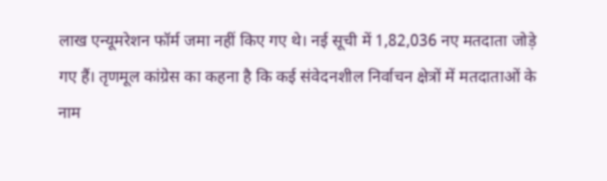लाख एन्यूमरेशन फॉर्म जमा नहीं किए गए थे। नई सूची में 1,82,036 नए मतदाता जोड़े गए हैं। तृणमूल कांग्रेस का कहना है कि कई संवेदनशील निर्वाचन क्षेत्रों में मतदाताओं के नाम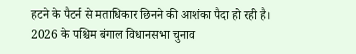हटने के पैटर्न से मताधिकार छिनने की आशंका पैदा हो रही है। 2026 के पश्चिम बंगाल विधानसभा चुनाव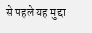से पहले यह मुद्दा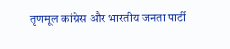तृणमूल कांग्रेस और भारतीय जनता पार्टी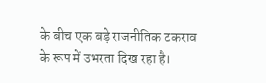के बीच एक बड़े राजनीतिक टकराव के रूप में उभरता दिख रहा है।